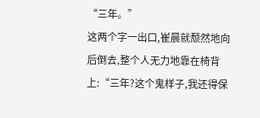“三年。”
这两个字一出口,崔晨就颓然地向后倒去,整个人无力地靠在椅背上:“三年?这个鬼样子,我还得保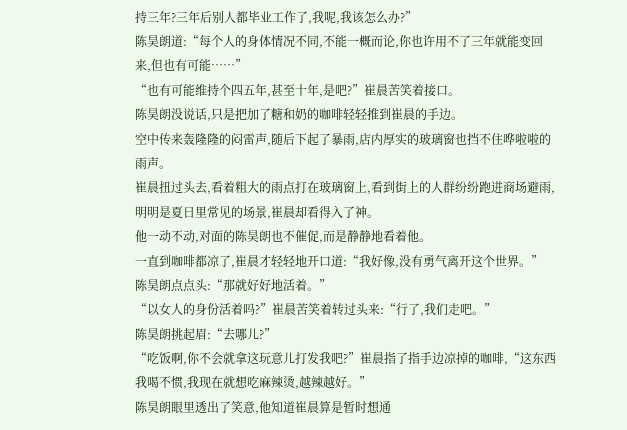持三年?三年后别人都毕业工作了,我呢,我该怎么办?”
陈昊朗道:“每个人的身体情况不同,不能一概而论,你也许用不了三年就能变回来,但也有可能……”
“也有可能维持个四五年,甚至十年,是吧?”崔晨苦笑着接口。
陈昊朗没说话,只是把加了糖和奶的咖啡轻轻推到崔晨的手边。
空中传来轰隆隆的闷雷声,随后下起了暴雨,店内厚实的玻璃窗也挡不住哗啦啦的雨声。
崔晨扭过头去,看着粗大的雨点打在玻璃窗上,看到街上的人群纷纷跑进商场避雨,明明是夏日里常见的场景,崔晨却看得入了神。
他一动不动,对面的陈昊朗也不催促,而是静静地看着他。
一直到咖啡都凉了,崔晨才轻轻地开口道:“我好像,没有勇气离开这个世界。”
陈昊朗点点头:“那就好好地活着。”
“以女人的身份活着吗?”崔晨苦笑着转过头来:“行了,我们走吧。”
陈昊朗挑起眉:“去哪儿?”
“吃饭啊,你不会就拿这玩意儿打发我吧?”崔晨指了指手边凉掉的咖啡,“这东西我喝不惯,我现在就想吃麻辣烫,越辣越好。”
陈昊朗眼里透出了笑意,他知道崔晨算是暂时想通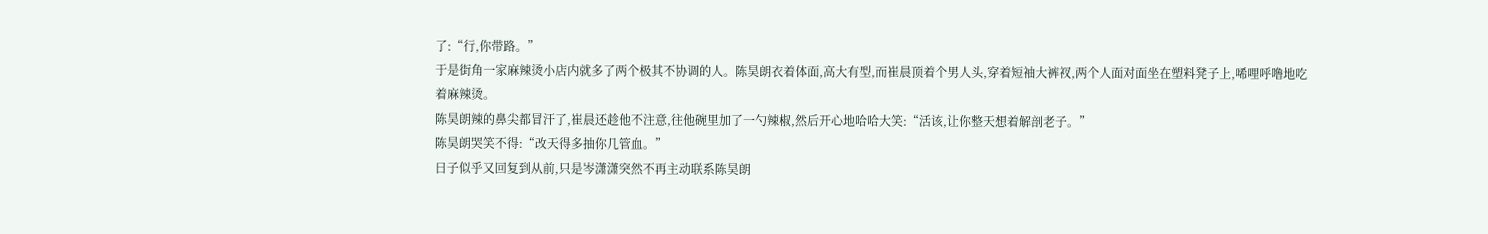了:“行,你带路。”
于是街角一家麻辣烫小店内就多了两个极其不协调的人。陈昊朗衣着体面,高大有型,而崔晨顶着个男人头,穿着短袖大裤衩,两个人面对面坐在塑料凳子上,唏哩呼噜地吃着麻辣烫。
陈昊朗辣的鼻尖都冒汗了,崔晨还趁他不注意,往他碗里加了一勺辣椒,然后开心地哈哈大笑:“活该,让你整天想着解剖老子。”
陈昊朗哭笑不得:“改天得多抽你几管血。”
日子似乎又回复到从前,只是岑潇潇突然不再主动联系陈昊朗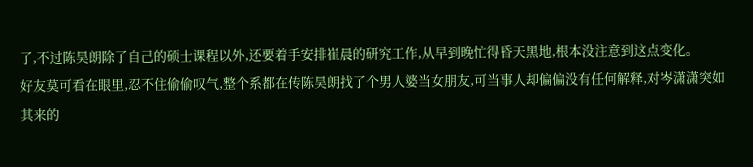了,不过陈昊朗除了自己的硕士课程以外,还要着手安排崔晨的研究工作,从早到晚忙得昏天黑地,根本没注意到这点变化。
好友莫可看在眼里,忍不住偷偷叹气,整个系都在传陈昊朗找了个男人婆当女朋友,可当事人却偏偏没有任何解释,对岑潇潇突如其来的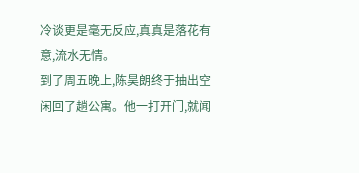冷谈更是毫无反应,真真是落花有意,流水无情。
到了周五晚上,陈昊朗终于抽出空闲回了趟公寓。他一打开门,就闻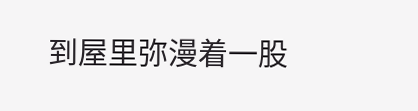到屋里弥漫着一股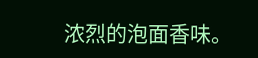浓烈的泡面香味。